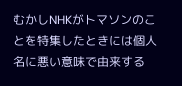むかしNHKがトマソンのことを特集したときには個人名に悪い意味で由来する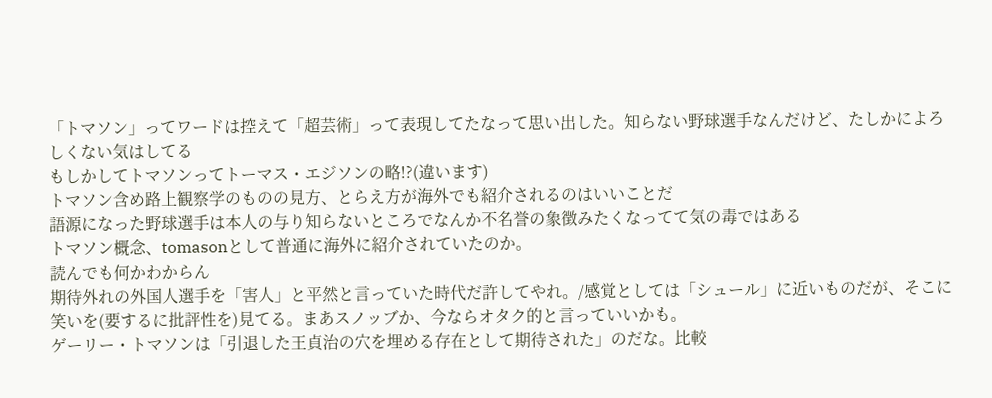「トマソン」ってワードは控えて「超芸術」って表現してたなって思い出した。知らない野球選手なんだけど、たしかによろしくない気はしてる
もしかしてトマソンってトーマス・エジソンの略!?(違います)
トマソン含め路上観察学のものの見方、とらえ方が海外でも紹介されるのはいいことだ
語源になった野球選手は本人の与り知らないところでなんか不名誉の象徴みたくなってて気の毒ではある
トマソン概念、tomasonとして普通に海外に紹介されていたのか。
読んでも何かわからん
期待外れの外国人選手を「害人」と平然と言っていた時代だ許してやれ。/感覚としては「シュール」に近いものだが、そこに笑いを(要するに批評性を)見てる。まあスノッブか、今ならオタク的と言っていいかも。
ゲーリー・トマソンは「引退した王貞治の穴を埋める存在として期待された」のだな。比較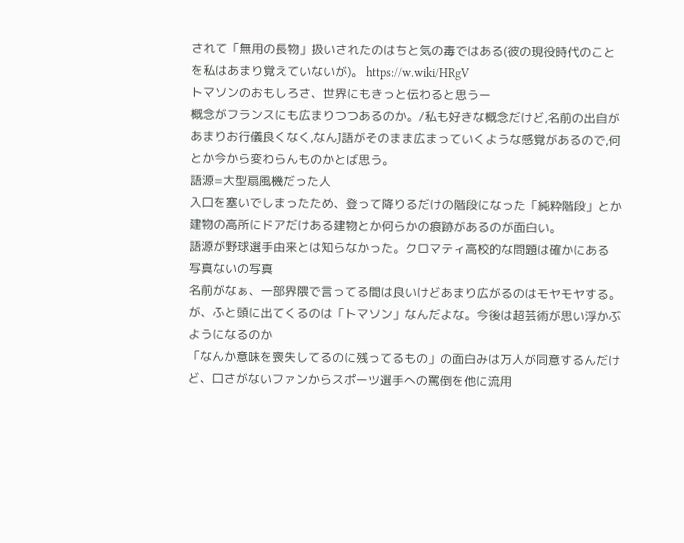されて「無用の長物」扱いされたのはちと気の毒ではある(彼の現役時代のことを私はあまり覚えていないが)。 https://w.wiki/HRgV
トマソンのおもしろさ、世界にもきっと伝わると思うー
概念がフランスにも広まりつつあるのか。/私も好きな概念だけど,名前の出自があまりお行儀良くなく,なんJ語がそのまま広まっていくような感覚があるので,何とか今から変わらんものかとば思う。
語源=大型扇風機だった人
入口を塞いでしまったため、登って降りるだけの階段になった「純粋階段」とか建物の高所にドアだけある建物とか何らかの痕跡があるのが面白い。
語源が野球選手由来とは知らなかった。クロマティ高校的な問題は確かにある
写真ないの写真
名前がなぁ、一部界隈で言ってる間は良いけどあまり広がるのはモヤモヤする。が、ふと頭に出てくるのは「トマソン」なんだよな。今後は超芸術が思い浮かぶようになるのか
「なんか意味を喪失してるのに残ってるもの」の面白みは万人が同意するんだけど、口さがないファンからスポーツ選手への罵倒を他に流用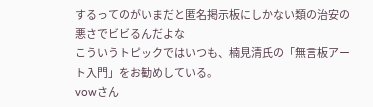するってのがいまだと匿名掲示板にしかない類の治安の悪さでビビるんだよな
こういうトピックではいつも、楠見清氏の「無言板アート入門」をお勧めしている。
vowさん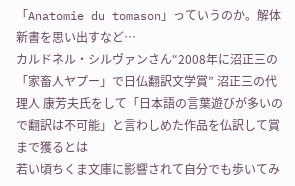「Anatomie du tomason」っていうのか。解体新書を思い出すなど…
カルドネル・シルヴァンさん“2008年に沼正三の「家畜人ヤプー」で日仏翻訳文学賞” 沼正三の代理人 康芳夫氏をして「日本語の言葉遊びが多いので翻訳は不可能」と言わしめた作品を仏訳して賞まで獲るとは
若い頃ちくま文庫に影響されて自分でも歩いてみ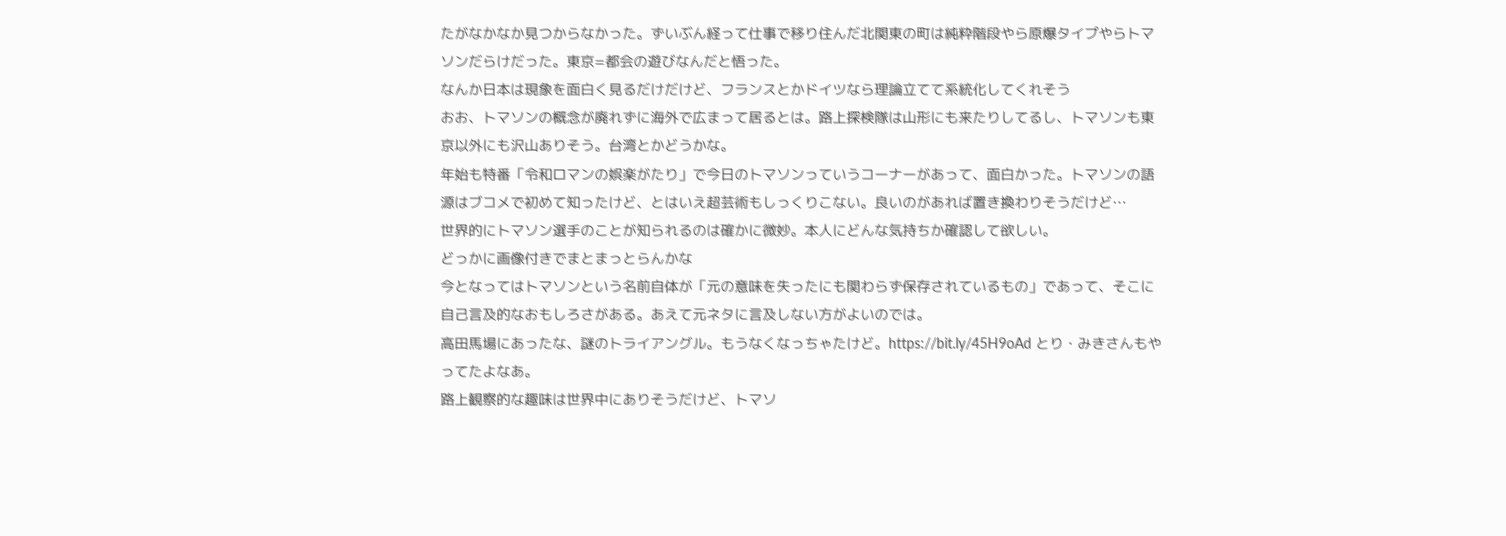たがなかなか見つからなかった。ずいぶん経って仕事で移り住んだ北関東の町は純粋階段やら原爆タイプやらトマソンだらけだった。東京=都会の遊びなんだと悟った。
なんか日本は現象を面白く見るだけだけど、フランスとかドイツなら理論立てて系統化してくれそう
おお、トマソンの概念が廃れずに海外で広まって居るとは。路上探検隊は山形にも来たりしてるし、トマソンも東京以外にも沢山ありそう。台湾とかどうかな。
年始も特番「令和ロマンの娯楽がたり」で今日のトマソンっていうコーナーがあって、面白かった。トマソンの語源はブコメで初めて知ったけど、とはいえ超芸術もしっくりこない。良いのがあれば置き換わりそうだけど…
世界的にトマソン選手のことが知られるのは確かに微妙。本人にどんな気持ちか確認して欲しい。
どっかに画像付きでまとまっとらんかな
今となってはトマソンという名前自体が「元の意味を失ったにも関わらず保存されているもの」であって、そこに自己言及的なおもしろさがある。あえて元ネタに言及しない方がよいのでは。
高田馬場にあったな、謎のトライアングル。もうなくなっちゃたけど。https://bit.ly/45H9oAd とり・みきさんもやってたよなあ。
路上観察的な趣味は世界中にありそうだけど、トマソ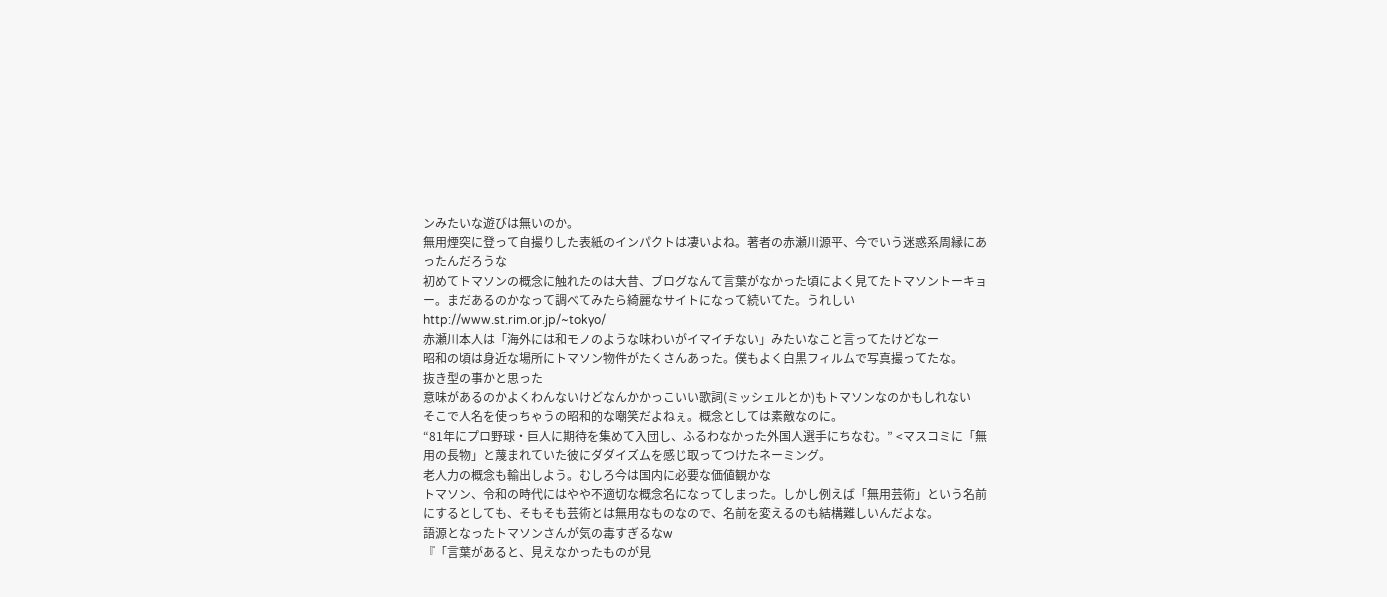ンみたいな遊びは無いのか。
無用煙突に登って自撮りした表紙のインパクトは凄いよね。著者の赤瀬川源平、今でいう迷惑系周縁にあったんだろうな
初めてトマソンの概念に触れたのは大昔、ブログなんて言葉がなかった頃によく見てたトマソントーキョー。まだあるのかなって調べてみたら綺麗なサイトになって続いてた。うれしい http://www.st.rim.or.jp/~tokyo/
赤瀬川本人は「海外には和モノのような味わいがイマイチない」みたいなこと言ってたけどなー
昭和の頃は身近な場所にトマソン物件がたくさんあった。僕もよく白黒フィルムで写真撮ってたな。
抜き型の事かと思った
意味があるのかよくわんないけどなんかかっこいい歌詞(ミッシェルとか)もトマソンなのかもしれない
そこで人名を使っちゃうの昭和的な嘲笑だよねぇ。概念としては素敵なのに。
“81年にプロ野球・巨人に期待を集めて入団し、ふるわなかった外国人選手にちなむ。” <マスコミに「無用の長物」と蔑まれていた彼にダダイズムを感じ取ってつけたネーミング。
老人力の概念も輸出しよう。むしろ今は国内に必要な価値観かな
トマソン、令和の時代にはやや不適切な概念名になってしまった。しかし例えば「無用芸術」という名前にするとしても、そもそも芸術とは無用なものなので、名前を変えるのも結構難しいんだよな。
語源となったトマソンさんが気の毒すぎるなw
『「言葉があると、見えなかったものが見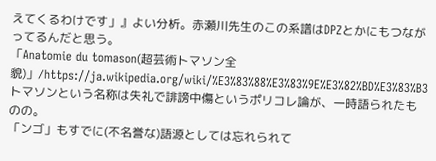えてくるわけです」』よい分析。赤瀬川先生のこの系譜はDPZとかにもつながってるんだと思う。
「Anatomie du tomason(超芸術トマソン全貌)」/https://ja.wikipedia.org/wiki/%E3%83%88%E3%83%9E%E3%82%BD%E3%83%B3
トマソンという名称は失礼で誹謗中傷というポリコレ論が、一時語られたものの。
「ンゴ」もすでに(不名誉な)語源としては忘れられて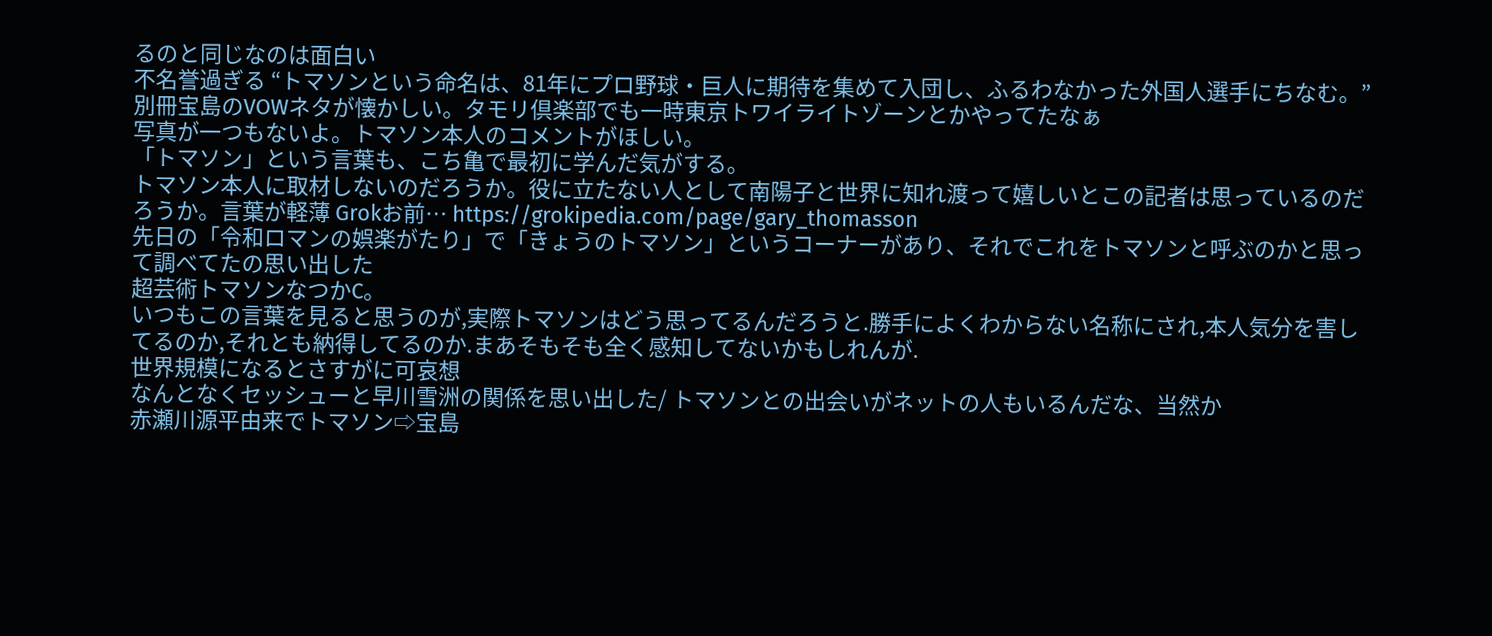るのと同じなのは面白い
不名誉過ぎる “トマソンという命名は、81年にプロ野球・巨人に期待を集めて入団し、ふるわなかった外国人選手にちなむ。”
別冊宝島のVOWネタが懐かしい。タモリ倶楽部でも一時東京トワイライトゾーンとかやってたなぁ
写真が一つもないよ。トマソン本人のコメントがほしい。
「トマソン」という言葉も、こち亀で最初に学んだ気がする。
トマソン本人に取材しないのだろうか。役に立たない人として南陽子と世界に知れ渡って嬉しいとこの記者は思っているのだろうか。言葉が軽薄 Grokお前… https://grokipedia.com/page/gary_thomasson
先日の「令和ロマンの娯楽がたり」で「きょうのトマソン」というコーナーがあり、それでこれをトマソンと呼ぶのかと思って調べてたの思い出した
超芸術トマソンなつかC。
いつもこの言葉を見ると思うのが,実際トマソンはどう思ってるんだろうと.勝手によくわからない名称にされ,本人気分を害してるのか,それとも納得してるのか.まあそもそも全く感知してないかもしれんが.
世界規模になるとさすがに可哀想
なんとなくセッシューと早川雪洲の関係を思い出した/ トマソンとの出会いがネットの人もいるんだな、当然か
赤瀬川源平由来でトマソン⇨宝島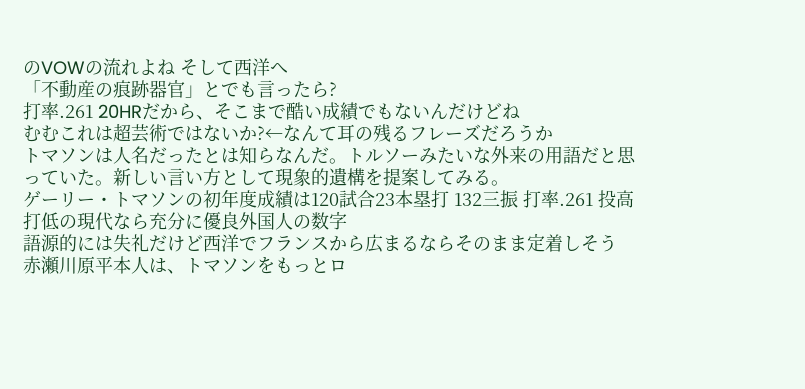のVOWの流れよね そして西洋へ
「不動産の痕跡器官」とでも言ったら?
打率.261 20HRだから、そこまで酷い成績でもないんだけどね
むむこれは超芸術ではないか?←なんて耳の残るフレーズだろうか
トマソンは人名だったとは知らなんだ。トルソーみたいな外来の用語だと思っていた。新しい言い方として現象的遺構を提案してみる。
ゲーリー・トマソンの初年度成績は120試合23本塁打 132三振 打率.261 投高打低の現代なら充分に優良外国人の数字
語源的には失礼だけど西洋でフランスから広まるならそのまま定着しそう
赤瀬川原平本人は、トマソンをもっとロ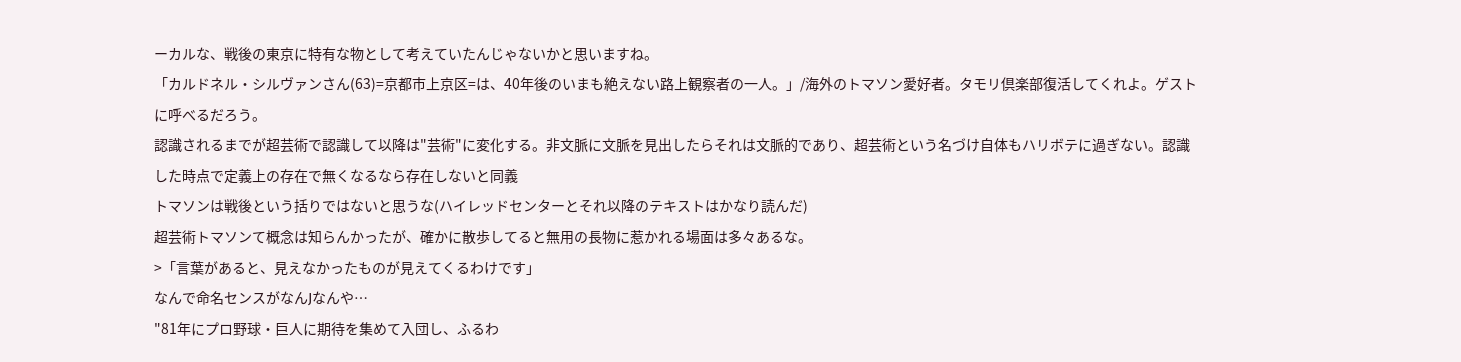ーカルな、戦後の東京に特有な物として考えていたんじゃないかと思いますね。
「カルドネル・シルヴァンさん(63)=京都市上京区=は、40年後のいまも絶えない路上観察者の一人。」/海外のトマソン愛好者。タモリ倶楽部復活してくれよ。ゲストに呼べるだろう。
認識されるまでが超芸術で認識して以降は"芸術"に変化する。非文脈に文脈を見出したらそれは文脈的であり、超芸術という名づけ自体もハリボテに過ぎない。認識した時点で定義上の存在で無くなるなら存在しないと同義
トマソンは戦後という括りではないと思うな(ハイレッドセンターとそれ以降のテキストはかなり読んだ)
超芸術トマソンて概念は知らんかったが、確かに散歩してると無用の長物に惹かれる場面は多々あるな。
>「言葉があると、見えなかったものが見えてくるわけです」
なんで命名センスがなんJなんや…
"81年にプロ野球・巨人に期待を集めて入団し、ふるわ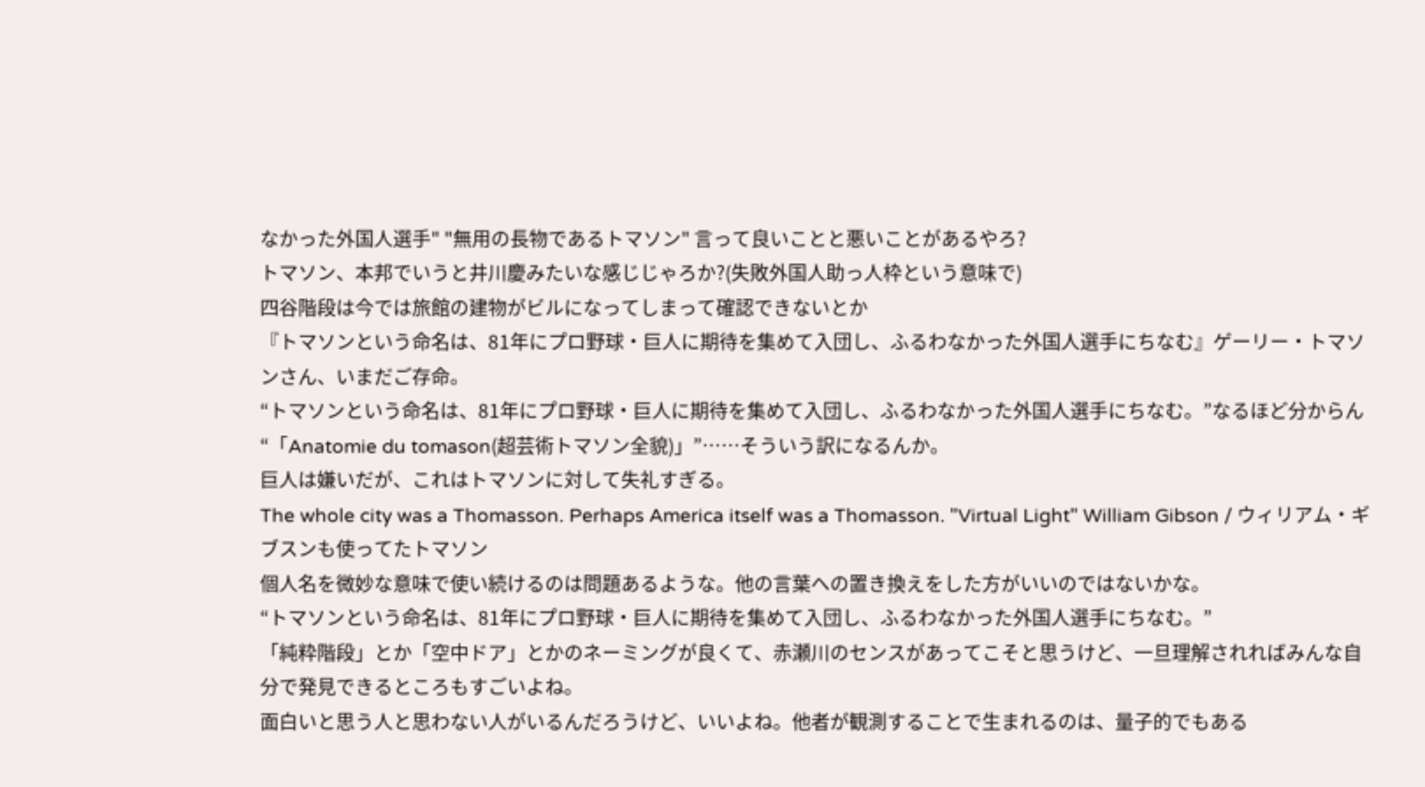なかった外国人選手" "無用の長物であるトマソン" 言って良いことと悪いことがあるやろ?
トマソン、本邦でいうと井川慶みたいな感じじゃろか?(失敗外国人助っ人枠という意味で)
四谷階段は今では旅館の建物がビルになってしまって確認できないとか
『トマソンという命名は、81年にプロ野球・巨人に期待を集めて入団し、ふるわなかった外国人選手にちなむ』ゲーリー・トマソンさん、いまだご存命。
“トマソンという命名は、81年にプロ野球・巨人に期待を集めて入団し、ふるわなかった外国人選手にちなむ。”なるほど分からん
“「Anatomie du tomason(超芸術トマソン全貌)」”……そういう訳になるんか。
巨人は嫌いだが、これはトマソンに対して失礼すぎる。
The whole city was a Thomasson. Perhaps America itself was a Thomasson. "Virtual Light" William Gibson / ウィリアム・ギブスンも使ってたトマソン
個人名を微妙な意味で使い続けるのは問題あるような。他の言葉への置き換えをした方がいいのではないかな。
“トマソンという命名は、81年にプロ野球・巨人に期待を集めて入団し、ふるわなかった外国人選手にちなむ。”
「純粋階段」とか「空中ドア」とかのネーミングが良くて、赤瀬川のセンスがあってこそと思うけど、一旦理解されればみんな自分で発見できるところもすごいよね。
面白いと思う人と思わない人がいるんだろうけど、いいよね。他者が観測することで生まれるのは、量子的でもある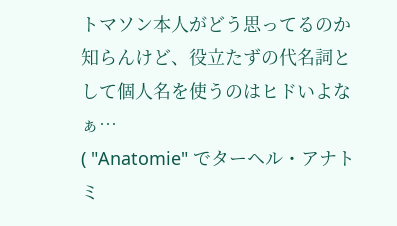トマソン本人がどう思ってるのか知らんけど、役立たずの代名詞として個人名を使うのはヒドいよなぁ…
( "Anatomie" でターヘル・アナトミ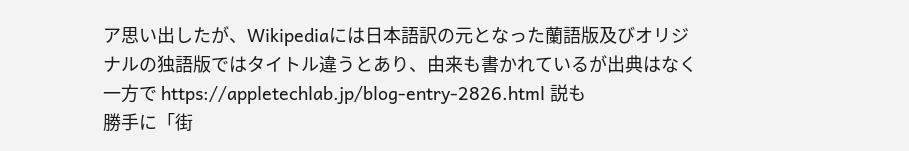ア思い出したが、Wikipediaには日本語訳の元となった蘭語版及びオリジナルの独語版ではタイトル違うとあり、由来も書かれているが出典はなく一方で https://appletechlab.jp/blog-entry-2826.html 説も
勝手に「街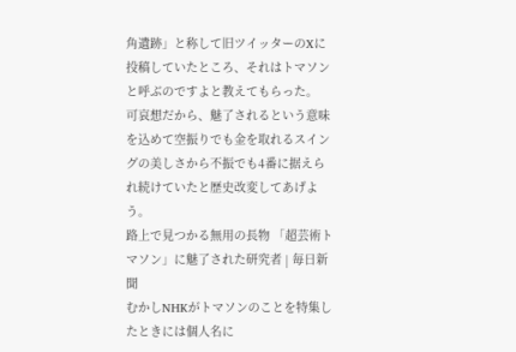角遺跡」と称して旧ツイッターのXに投稿していたところ、それはトマソンと呼ぶのですよと教えてもらった。
可哀想だから、魅了されるという意味を込めて空振りでも金を取れるスイングの美しさから不振でも4番に据えられ続けていたと歴史改変してあげよう。
路上で見つかる無用の長物 「超芸術トマソン」に魅了された研究者 | 毎日新聞
むかしNHKがトマソンのことを特集したときには個人名に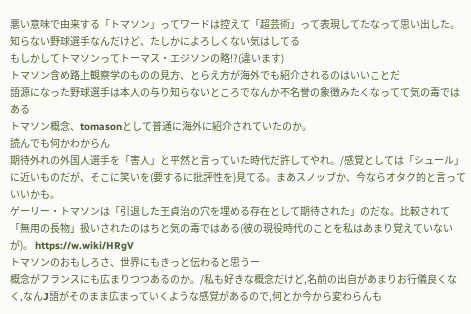悪い意味で由来する「トマソン」ってワードは控えて「超芸術」って表現してたなって思い出した。知らない野球選手なんだけど、たしかによろしくない気はしてる
もしかしてトマソンってトーマス・エジソンの略!?(違います)
トマソン含め路上観察学のものの見方、とらえ方が海外でも紹介されるのはいいことだ
語源になった野球選手は本人の与り知らないところでなんか不名誉の象徴みたくなってて気の毒ではある
トマソン概念、tomasonとして普通に海外に紹介されていたのか。
読んでも何かわからん
期待外れの外国人選手を「害人」と平然と言っていた時代だ許してやれ。/感覚としては「シュール」に近いものだが、そこに笑いを(要するに批評性を)見てる。まあスノッブか、今ならオタク的と言っていいかも。
ゲーリー・トマソンは「引退した王貞治の穴を埋める存在として期待された」のだな。比較されて「無用の長物」扱いされたのはちと気の毒ではある(彼の現役時代のことを私はあまり覚えていないが)。 https://w.wiki/HRgV
トマソンのおもしろさ、世界にもきっと伝わると思うー
概念がフランスにも広まりつつあるのか。/私も好きな概念だけど,名前の出自があまりお行儀良くなく,なんJ語がそのまま広まっていくような感覚があるので,何とか今から変わらんも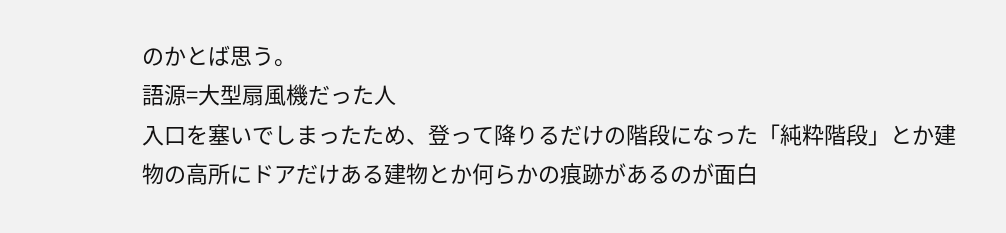のかとば思う。
語源=大型扇風機だった人
入口を塞いでしまったため、登って降りるだけの階段になった「純粋階段」とか建物の高所にドアだけある建物とか何らかの痕跡があるのが面白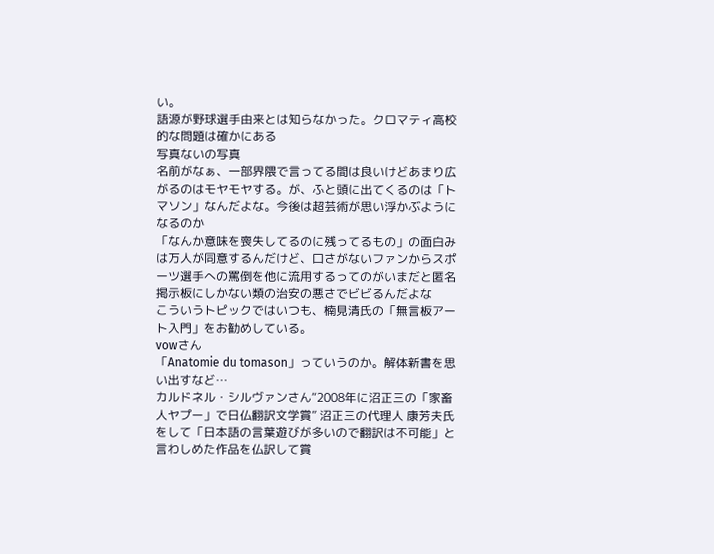い。
語源が野球選手由来とは知らなかった。クロマティ高校的な問題は確かにある
写真ないの写真
名前がなぁ、一部界隈で言ってる間は良いけどあまり広がるのはモヤモヤする。が、ふと頭に出てくるのは「トマソン」なんだよな。今後は超芸術が思い浮かぶようになるのか
「なんか意味を喪失してるのに残ってるもの」の面白みは万人が同意するんだけど、口さがないファンからスポーツ選手への罵倒を他に流用するってのがいまだと匿名掲示板にしかない類の治安の悪さでビビるんだよな
こういうトピックではいつも、楠見清氏の「無言板アート入門」をお勧めしている。
vowさん
「Anatomie du tomason」っていうのか。解体新書を思い出すなど…
カルドネル・シルヴァンさん“2008年に沼正三の「家畜人ヤプー」で日仏翻訳文学賞” 沼正三の代理人 康芳夫氏をして「日本語の言葉遊びが多いので翻訳は不可能」と言わしめた作品を仏訳して賞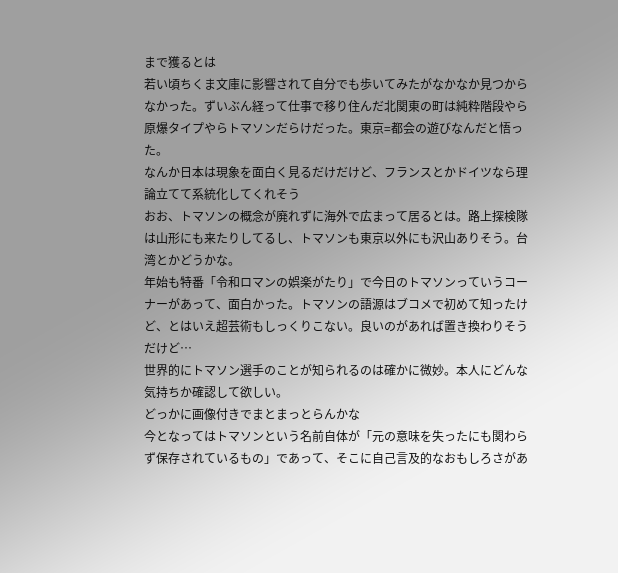まで獲るとは
若い頃ちくま文庫に影響されて自分でも歩いてみたがなかなか見つからなかった。ずいぶん経って仕事で移り住んだ北関東の町は純粋階段やら原爆タイプやらトマソンだらけだった。東京=都会の遊びなんだと悟った。
なんか日本は現象を面白く見るだけだけど、フランスとかドイツなら理論立てて系統化してくれそう
おお、トマソンの概念が廃れずに海外で広まって居るとは。路上探検隊は山形にも来たりしてるし、トマソンも東京以外にも沢山ありそう。台湾とかどうかな。
年始も特番「令和ロマンの娯楽がたり」で今日のトマソンっていうコーナーがあって、面白かった。トマソンの語源はブコメで初めて知ったけど、とはいえ超芸術もしっくりこない。良いのがあれば置き換わりそうだけど…
世界的にトマソン選手のことが知られるのは確かに微妙。本人にどんな気持ちか確認して欲しい。
どっかに画像付きでまとまっとらんかな
今となってはトマソンという名前自体が「元の意味を失ったにも関わらず保存されているもの」であって、そこに自己言及的なおもしろさがあ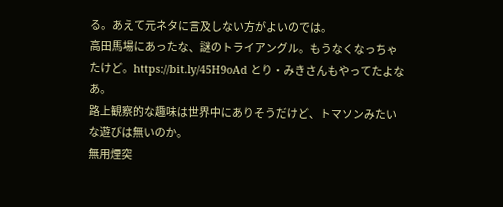る。あえて元ネタに言及しない方がよいのでは。
高田馬場にあったな、謎のトライアングル。もうなくなっちゃたけど。https://bit.ly/45H9oAd とり・みきさんもやってたよなあ。
路上観察的な趣味は世界中にありそうだけど、トマソンみたいな遊びは無いのか。
無用煙突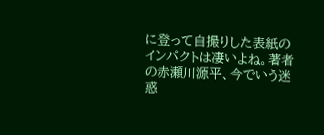に登って自撮りした表紙のインパクトは凄いよね。著者の赤瀬川源平、今でいう迷惑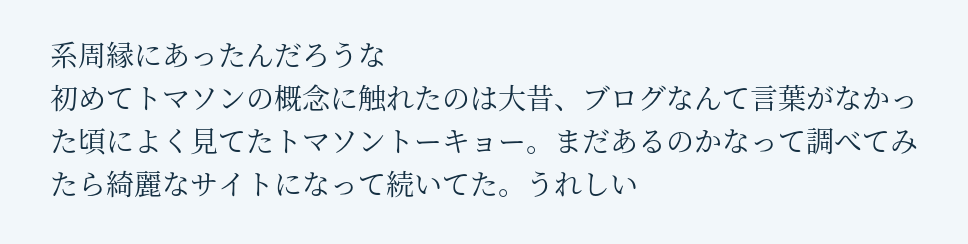系周縁にあったんだろうな
初めてトマソンの概念に触れたのは大昔、ブログなんて言葉がなかった頃によく見てたトマソントーキョー。まだあるのかなって調べてみたら綺麗なサイトになって続いてた。うれしい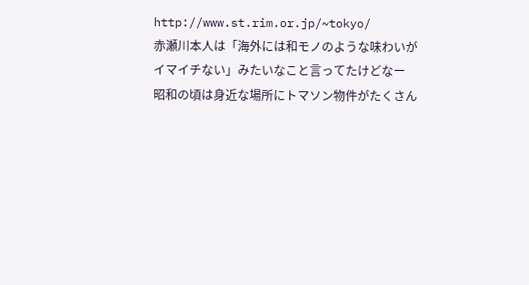http://www.st.rim.or.jp/~tokyo/
赤瀬川本人は「海外には和モノのような味わいがイマイチない」みたいなこと言ってたけどなー
昭和の頃は身近な場所にトマソン物件がたくさん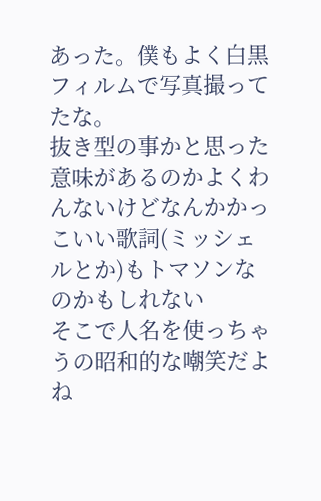あった。僕もよく白黒フィルムで写真撮ってたな。
抜き型の事かと思った
意味があるのかよくわんないけどなんかかっこいい歌詞(ミッシェルとか)もトマソンなのかもしれない
そこで人名を使っちゃうの昭和的な嘲笑だよね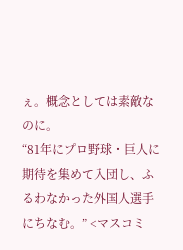ぇ。概念としては素敵なのに。
“81年にプロ野球・巨人に期待を集めて入団し、ふるわなかった外国人選手にちなむ。” <マスコミ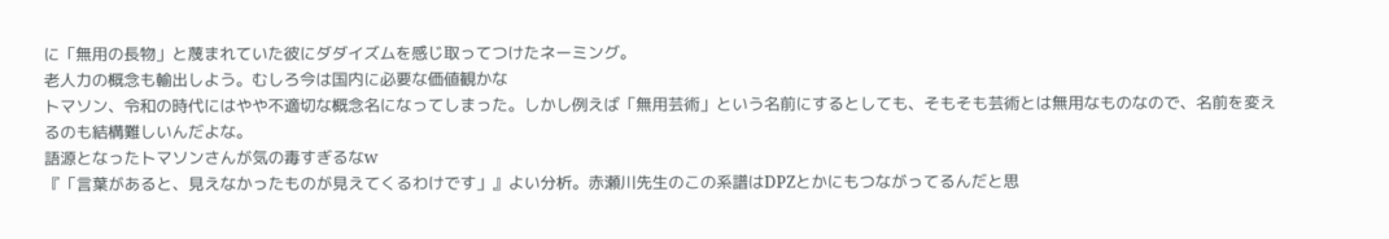に「無用の長物」と蔑まれていた彼にダダイズムを感じ取ってつけたネーミング。
老人力の概念も輸出しよう。むしろ今は国内に必要な価値観かな
トマソン、令和の時代にはやや不適切な概念名になってしまった。しかし例えば「無用芸術」という名前にするとしても、そもそも芸術とは無用なものなので、名前を変えるのも結構難しいんだよな。
語源となったトマソンさんが気の毒すぎるなw
『「言葉があると、見えなかったものが見えてくるわけです」』よい分析。赤瀬川先生のこの系譜はDPZとかにもつながってるんだと思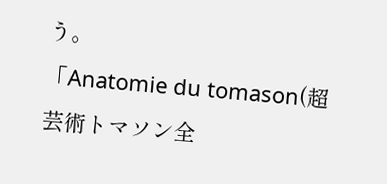う。
「Anatomie du tomason(超芸術トマソン全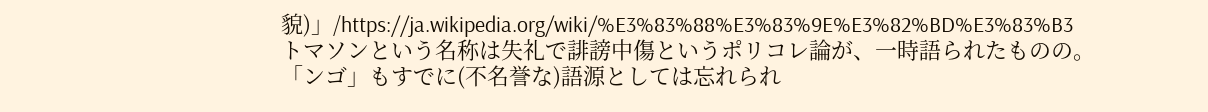貌)」/https://ja.wikipedia.org/wiki/%E3%83%88%E3%83%9E%E3%82%BD%E3%83%B3
トマソンという名称は失礼で誹謗中傷というポリコレ論が、一時語られたものの。
「ンゴ」もすでに(不名誉な)語源としては忘れられ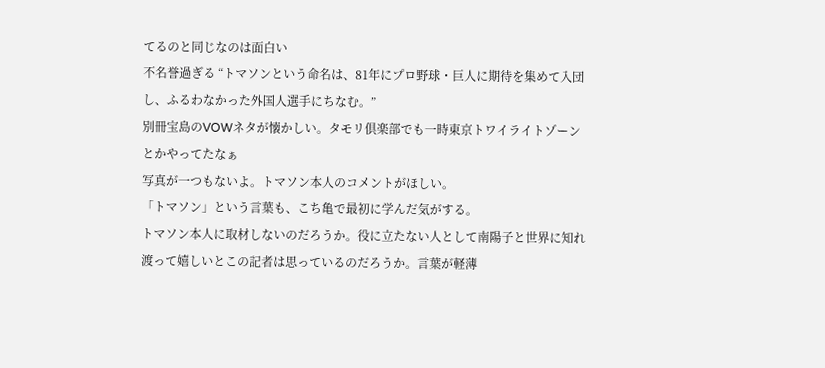てるのと同じなのは面白い
不名誉過ぎる “トマソンという命名は、81年にプロ野球・巨人に期待を集めて入団し、ふるわなかった外国人選手にちなむ。”
別冊宝島のVOWネタが懐かしい。タモリ倶楽部でも一時東京トワイライトゾーンとかやってたなぁ
写真が一つもないよ。トマソン本人のコメントがほしい。
「トマソン」という言葉も、こち亀で最初に学んだ気がする。
トマソン本人に取材しないのだろうか。役に立たない人として南陽子と世界に知れ渡って嬉しいとこの記者は思っているのだろうか。言葉が軽薄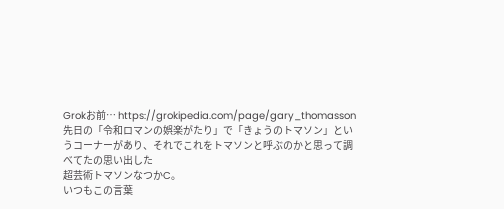Grokお前… https://grokipedia.com/page/gary_thomasson
先日の「令和ロマンの娯楽がたり」で「きょうのトマソン」というコーナーがあり、それでこれをトマソンと呼ぶのかと思って調べてたの思い出した
超芸術トマソンなつかC。
いつもこの言葉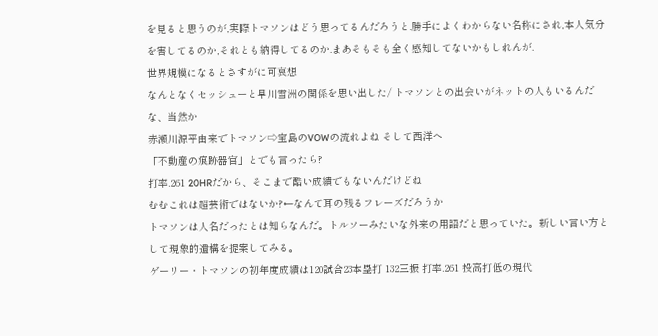を見ると思うのが,実際トマソンはどう思ってるんだろうと.勝手によくわからない名称にされ,本人気分を害してるのか,それとも納得してるのか.まあそもそも全く感知してないかもしれんが.
世界規模になるとさすがに可哀想
なんとなくセッシューと早川雪洲の関係を思い出した/ トマソンとの出会いがネットの人もいるんだな、当然か
赤瀬川源平由来でトマソン⇨宝島のVOWの流れよね そして西洋へ
「不動産の痕跡器官」とでも言ったら?
打率.261 20HRだから、そこまで酷い成績でもないんだけどね
むむこれは超芸術ではないか?←なんて耳の残るフレーズだろうか
トマソンは人名だったとは知らなんだ。トルソーみたいな外来の用語だと思っていた。新しい言い方として現象的遺構を提案してみる。
ゲーリー・トマソンの初年度成績は120試合23本塁打 132三振 打率.261 投高打低の現代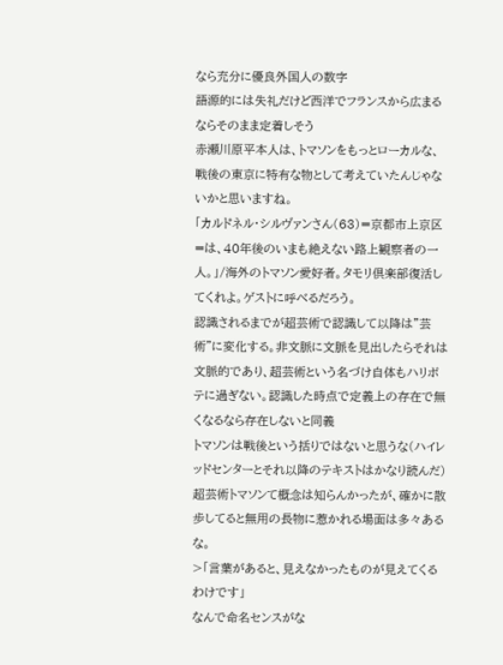なら充分に優良外国人の数字
語源的には失礼だけど西洋でフランスから広まるならそのまま定着しそう
赤瀬川原平本人は、トマソンをもっとローカルな、戦後の東京に特有な物として考えていたんじゃないかと思いますね。
「カルドネル・シルヴァンさん(63)=京都市上京区=は、40年後のいまも絶えない路上観察者の一人。」/海外のトマソン愛好者。タモリ倶楽部復活してくれよ。ゲストに呼べるだろう。
認識されるまでが超芸術で認識して以降は"芸術"に変化する。非文脈に文脈を見出したらそれは文脈的であり、超芸術という名づけ自体もハリボテに過ぎない。認識した時点で定義上の存在で無くなるなら存在しないと同義
トマソンは戦後という括りではないと思うな(ハイレッドセンターとそれ以降のテキストはかなり読んだ)
超芸術トマソンて概念は知らんかったが、確かに散歩してると無用の長物に惹かれる場面は多々あるな。
>「言葉があると、見えなかったものが見えてくるわけです」
なんで命名センスがな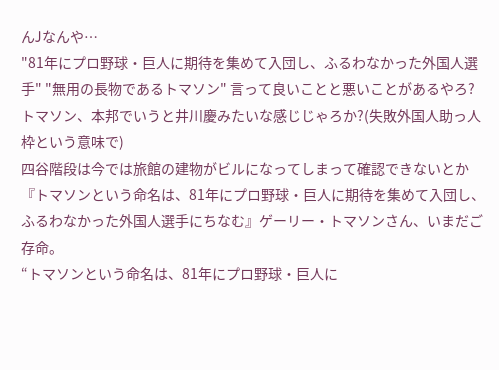んJなんや…
"81年にプロ野球・巨人に期待を集めて入団し、ふるわなかった外国人選手" "無用の長物であるトマソン" 言って良いことと悪いことがあるやろ?
トマソン、本邦でいうと井川慶みたいな感じじゃろか?(失敗外国人助っ人枠という意味で)
四谷階段は今では旅館の建物がビルになってしまって確認できないとか
『トマソンという命名は、81年にプロ野球・巨人に期待を集めて入団し、ふるわなかった外国人選手にちなむ』ゲーリー・トマソンさん、いまだご存命。
“トマソンという命名は、81年にプロ野球・巨人に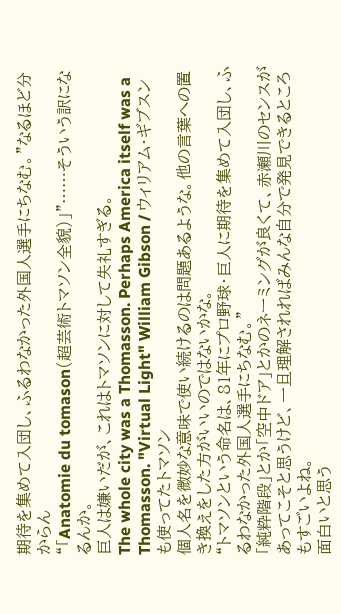期待を集めて入団し、ふるわなかった外国人選手にちなむ。”なるほど分からん
“「Anatomie du tomason(超芸術トマソン全貌)」”……そういう訳になるんか。
巨人は嫌いだが、これはトマソンに対して失礼すぎる。
The whole city was a Thomasson. Perhaps America itself was a Thomasson. "Virtual Light" William Gibson / ウィリアム・ギブスンも使ってたトマソン
個人名を微妙な意味で使い続けるのは問題あるような。他の言葉への置き換えをした方がいいのではないかな。
“トマソンという命名は、81年にプロ野球・巨人に期待を集めて入団し、ふるわなかった外国人選手にちなむ。”
「純粋階段」とか「空中ドア」とかのネーミングが良くて、赤瀬川のセンスがあってこそと思うけど、一旦理解されればみんな自分で発見できるところもすごいよね。
面白いと思う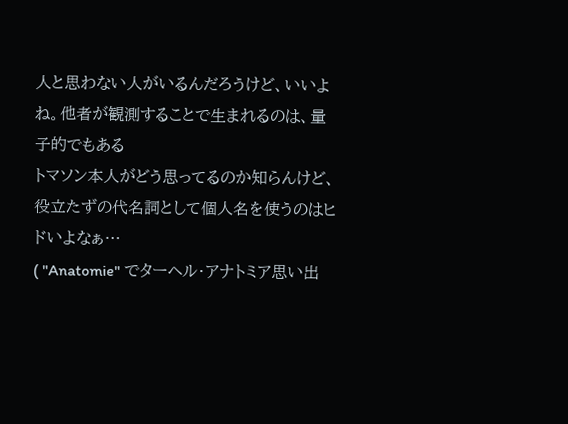人と思わない人がいるんだろうけど、いいよね。他者が観測することで生まれるのは、量子的でもある
トマソン本人がどう思ってるのか知らんけど、役立たずの代名詞として個人名を使うのはヒドいよなぁ…
( "Anatomie" でターヘル・アナトミア思い出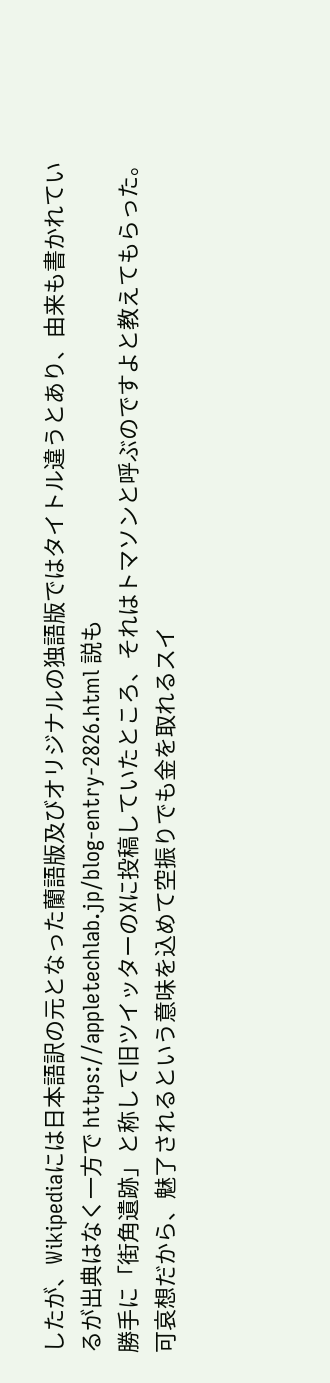したが、Wikipediaには日本語訳の元となった蘭語版及びオリジナルの独語版ではタイトル違うとあり、由来も書かれているが出典はなく一方で https://appletechlab.jp/blog-entry-2826.html 説も
勝手に「街角遺跡」と称して旧ツイッターのXに投稿していたところ、それはトマソンと呼ぶのですよと教えてもらった。
可哀想だから、魅了されるという意味を込めて空振りでも金を取れるスイ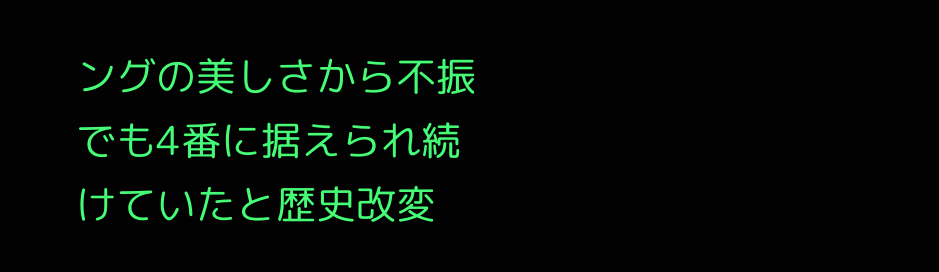ングの美しさから不振でも4番に据えられ続けていたと歴史改変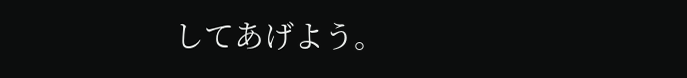してあげよう。